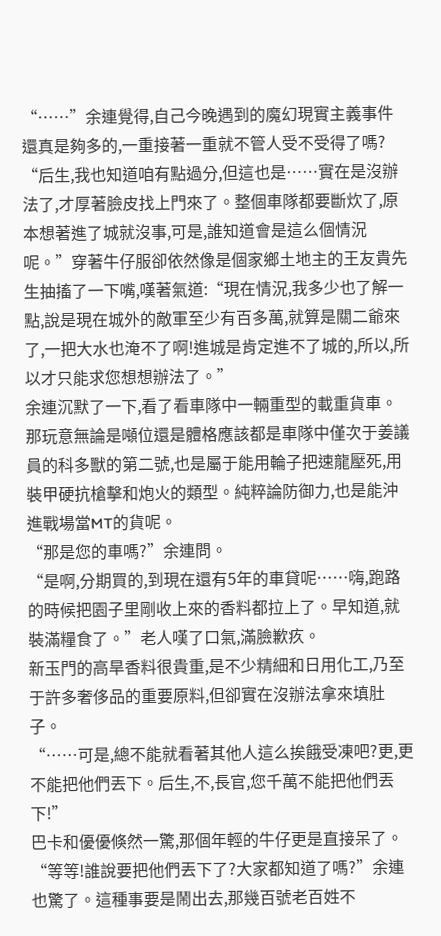“……”余連覺得,自己今晚遇到的魔幻現實主義事件還真是夠多的,一重接著一重就不管人受不受得了嗎?
“后生,我也知道咱有點過分,但這也是……實在是沒辦法了,才厚著臉皮找上門來了。整個車隊都要斷炊了,原本想著進了城就沒事,可是,誰知道會是這么個情況呢。”穿著牛仔服卻依然像是個家鄉土地主的王友貴先生抽搐了一下嘴,嘆著氣道:“現在情況,我多少也了解一點,說是現在城外的敵軍至少有百多萬,就算是關二爺來了,一把大水也淹不了啊!進城是肯定進不了城的,所以,所以才只能求您想想辦法了。”
余連沉默了一下,看了看車隊中一輛重型的載重貨車。那玩意無論是噸位還是體格應該都是車隊中僅次于姜議員的科多獸的第二號,也是屬于能用輪子把速龍壓死,用裝甲硬抗槍擊和炮火的類型。純粹論防御力,也是能沖進戰場當MT的貨呢。
“那是您的車嗎?”余連問。
“是啊,分期買的,到現在還有5年的車貸呢……嗨,跑路的時候把園子里剛收上來的香料都拉上了。早知道,就裝滿糧食了。”老人嘆了口氣,滿臉歉疚。
新玉門的高旱香料很貴重,是不少精細和日用化工,乃至于許多奢侈品的重要原料,但卻實在沒辦法拿來填肚子。
“……可是,總不能就看著其他人這么挨餓受凍吧?更,更不能把他們丟下。后生,不,長官,您千萬不能把他們丟下!”
巴卡和優優倏然一驚,那個年輕的牛仔更是直接呆了。
“等等!誰說要把他們丟下了?大家都知道了嗎?”余連也驚了。這種事要是鬧出去,那幾百號老百姓不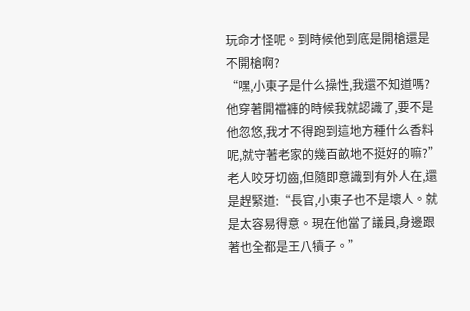玩命才怪呢。到時候他到底是開槍還是不開槍啊?
“嘿,小東子是什么操性,我還不知道嗎?他穿著開襠褲的時候我就認識了,要不是他忽悠,我才不得跑到這地方種什么香料呢,就守著老家的幾百畝地不挺好的嘛?”老人咬牙切齒,但隨即意識到有外人在,還是趕緊道:“長官,小東子也不是壞人。就是太容易得意。現在他當了議員,身邊跟著也全都是王八犢子。”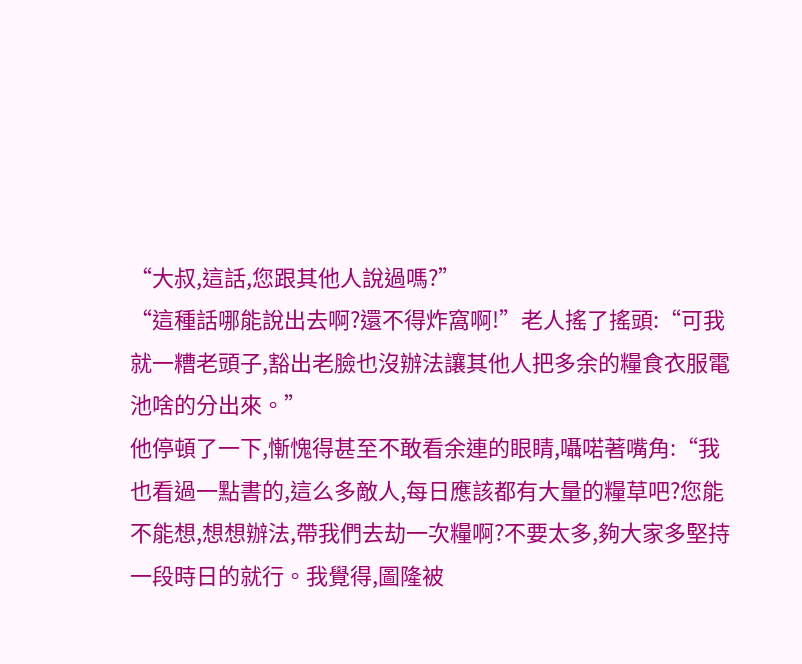“大叔,這話,您跟其他人說過嗎?”
“這種話哪能說出去啊?還不得炸窩啊!”老人搖了搖頭:“可我就一糟老頭子,豁出老臉也沒辦法讓其他人把多余的糧食衣服電池啥的分出來。”
他停頓了一下,慚愧得甚至不敢看余連的眼睛,囁喏著嘴角:“我也看過一點書的,這么多敵人,每日應該都有大量的糧草吧?您能不能想,想想辦法,帶我們去劫一次糧啊?不要太多,夠大家多堅持一段時日的就行。我覺得,圖隆被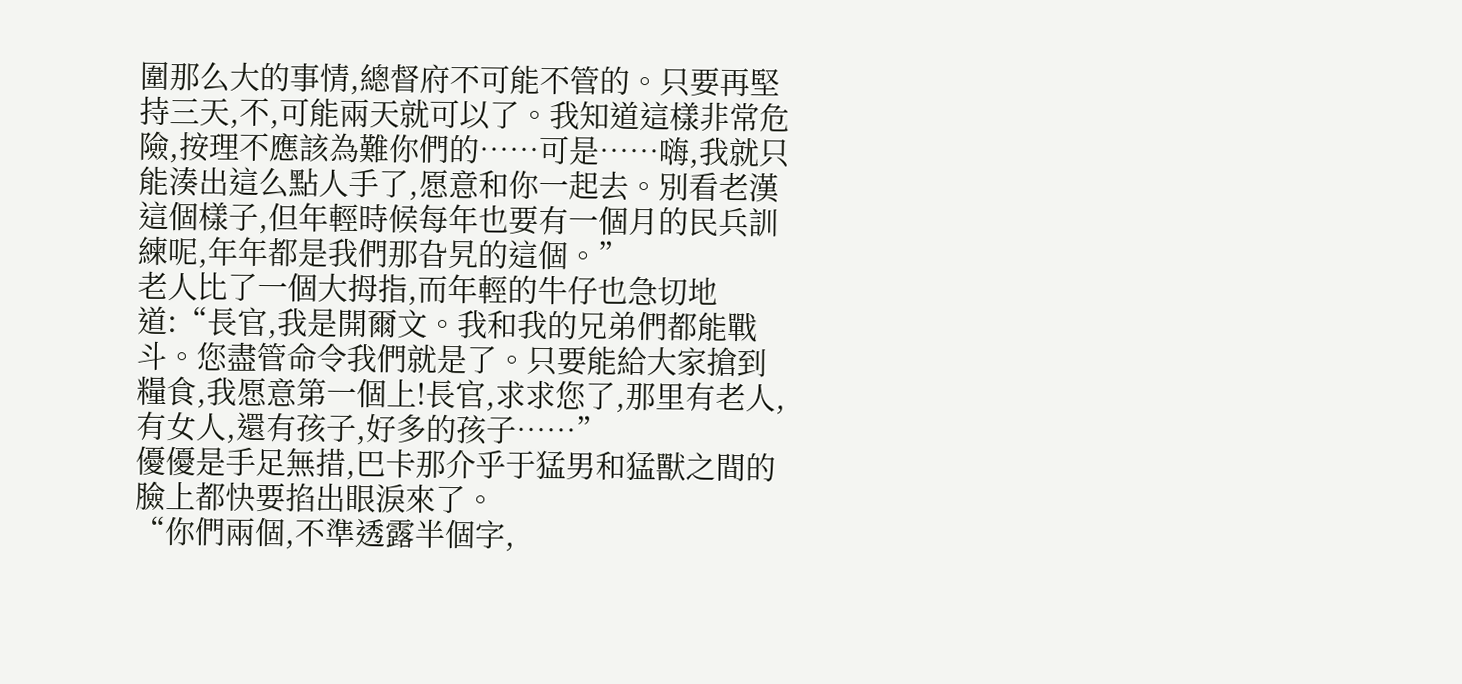圍那么大的事情,總督府不可能不管的。只要再堅持三天,不,可能兩天就可以了。我知道這樣非常危險,按理不應該為難你們的……可是……嗨,我就只能湊出這么點人手了,愿意和你一起去。別看老漢這個樣子,但年輕時候每年也要有一個月的民兵訓練呢,年年都是我們那旮旯的這個。”
老人比了一個大拇指,而年輕的牛仔也急切地道:“長官,我是開爾文。我和我的兄弟們都能戰斗。您盡管命令我們就是了。只要能給大家搶到糧食,我愿意第一個上!長官,求求您了,那里有老人,有女人,還有孩子,好多的孩子……”
優優是手足無措,巴卡那介乎于猛男和猛獸之間的臉上都快要掐出眼淚來了。
“你們兩個,不準透露半個字,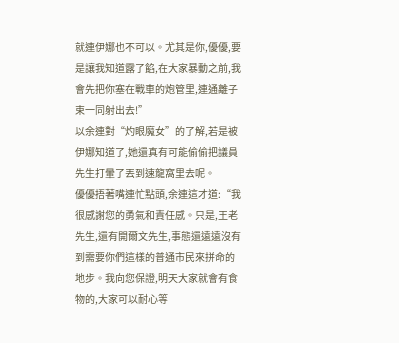就連伊娜也不可以。尤其是你,優優,要是讓我知道露了餡,在大家暴動之前,我會先把你塞在戰車的炮管里,連通離子束一同射出去!”
以余連對“灼眼魔女”的了解,若是被伊娜知道了,她還真有可能偷偷把議員先生打暈了丟到速龍窩里去呢。
優優捂著嘴連忙點頭,余連這才道:“我很感謝您的勇氣和責任感。只是,王老先生,還有開爾文先生,事態還遠遠沒有到需要你們這樣的普通市民來拼命的地步。我向您保證,明天大家就會有食物的,大家可以耐心等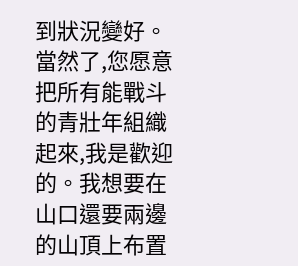到狀況變好。當然了,您愿意把所有能戰斗的青壯年組織起來,我是歡迎的。我想要在山口還要兩邊的山頂上布置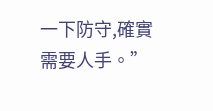一下防守,確實需要人手。”